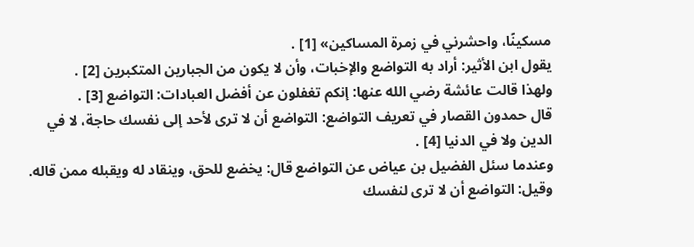مسكينًا، واحشرني في زمرة المساكين» [1] .
يقول ابن الأثير: أراد به التواضع والإخبات، وأن لا يكون من الجبارين المتكبرين [2] .
ولهذا قالت عائشة رضي الله عنها: إنكم تغفلون عن أفضل العبادات: التواضع [3] .
قال حمدون القصار في تعريف التواضع: التواضع أن لا ترى لأحد إلى نفسك حاجة، لا في الدين ولا في الدنيا [4] .
وعندما سئل الفضيل بن عياض عن التواضع قال: يخضع للحق، وينقاد له ويقبله ممن قاله.
وقيل: التواضع أن لا ترى لنفسك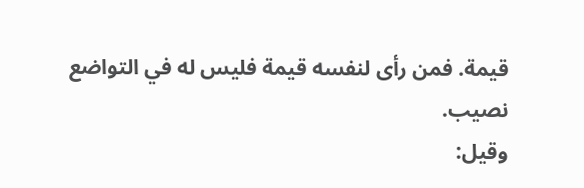قيمة. فمن رأى لنفسه قيمة فليس له في التواضع نصيب.
وقيل: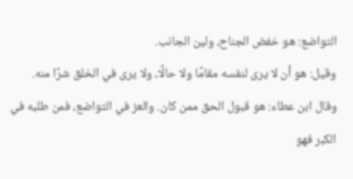التواضع: هو خفض الجناح، ولين الجانب.
وقيل: هو أن لا يرى لنفسه مقامًا ولا حالًا، ولا يرى في الخلق شرًا منه.
وقال ابن عطاء: هو قبول الحق ممن كان. والعز في التواضع، فمن طلبه في الكبر فهو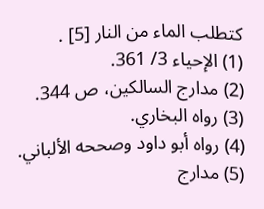كتطلب الماء من النار [5] .
(1) الإحياء 3/ 361.
(2) مدارج السالكين، ص 344.
(3) رواه البخاري.
(4) رواه أبو داود وصححه الألباني.
(5) مدارج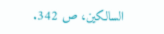السالكين، ص 342.